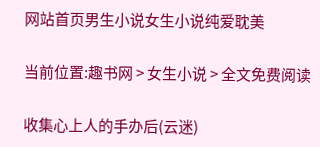网站首页男生小说女生小说纯爱耽美

当前位置:趣书网 > 女生小说 > 全文免费阅读

收集心上人的手办后(云迷)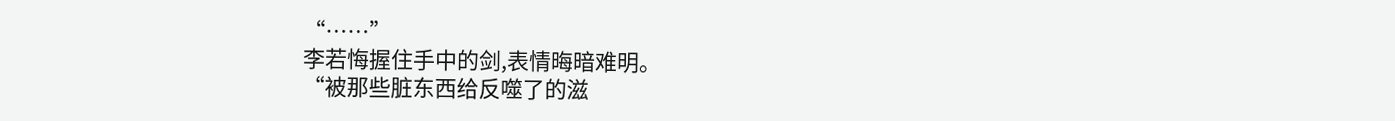“……”
李若悔握住手中的剑,表情晦暗难明。
“被那些脏东西给反噬了的滋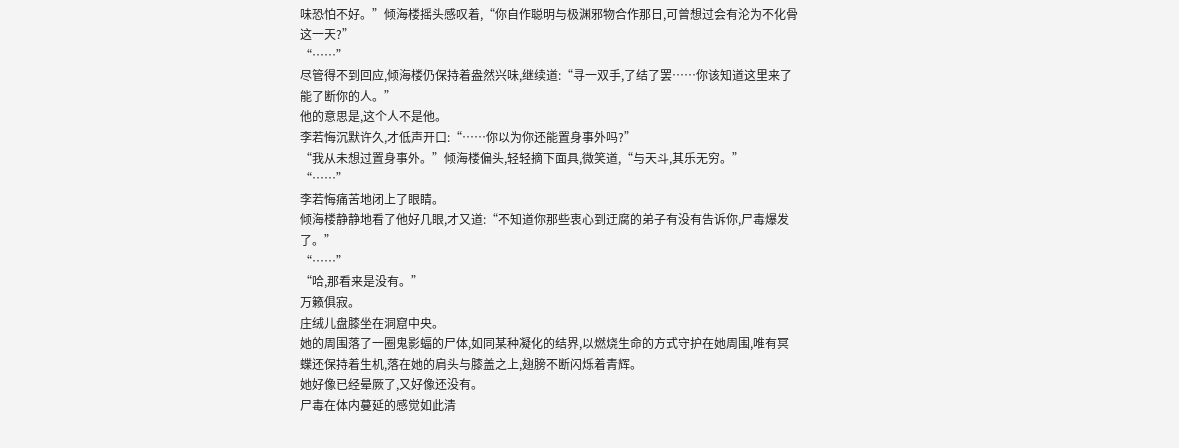味恐怕不好。”倾海楼摇头感叹着,“你自作聪明与极渊邪物合作那日,可曾想过会有沦为不化骨这一天?”
“……”
尽管得不到回应,倾海楼仍保持着盎然兴味,继续道:“寻一双手,了结了罢……你该知道这里来了能了断你的人。”
他的意思是,这个人不是他。
李若悔沉默许久,才低声开口:“……你以为你还能置身事外吗?”
“我从未想过置身事外。”倾海楼偏头,轻轻摘下面具,微笑道,“与天斗,其乐无穷。”
“……”
李若悔痛苦地闭上了眼睛。
倾海楼静静地看了他好几眼,才又道:“不知道你那些衷心到迂腐的弟子有没有告诉你,尸毒爆发了。”
“……”
“哈,那看来是没有。”
万籁俱寂。
庄绒儿盘膝坐在洞窟中央。
她的周围落了一圈鬼影蝠的尸体,如同某种凝化的结界,以燃烧生命的方式守护在她周围,唯有冥蝶还保持着生机,落在她的肩头与膝盖之上,翅膀不断闪烁着青辉。
她好像已经晕厥了,又好像还没有。
尸毒在体内蔓延的感觉如此清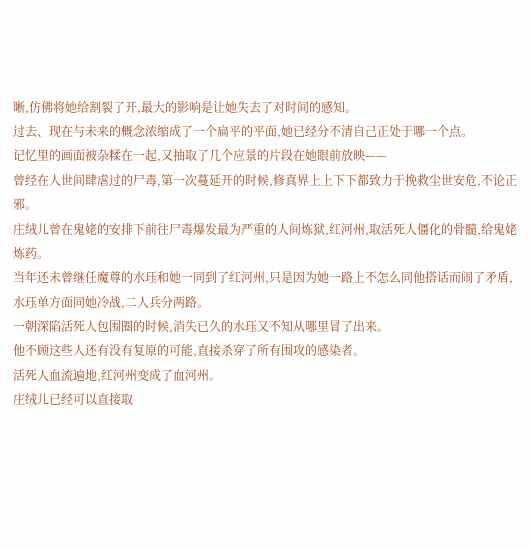晰,仿佛将她给割裂了开,最大的影响是让她失去了对时间的感知。
过去、现在与未来的概念浓缩成了一个扁平的平面,她已经分不清自己正处于哪一个点。
记忆里的画面被杂糅在一起,又抽取了几个应景的片段在她眼前放映——
曾经在人世间肆虐过的尸毒,第一次蔓延开的时候,修真界上上下下都致力于挽救尘世安危,不论正邪。
庄绒儿曾在鬼姥的安排下前往尸毒爆发最为严重的人间炼狱,红河州,取活死人僵化的骨髓,给鬼姥炼药。
当年还未曾继任魔尊的水珏和她一同到了红河州,只是因为她一路上不怎么同他搭话而闹了矛盾,水珏单方面同她冷战,二人兵分两路。
一朝深陷活死人包围圈的时候,消失已久的水珏又不知从哪里冒了出来。
他不顾这些人还有没有复原的可能,直接杀穿了所有围攻的感染者。
活死人血流遍地,红河州变成了血河州。
庄绒儿已经可以直接取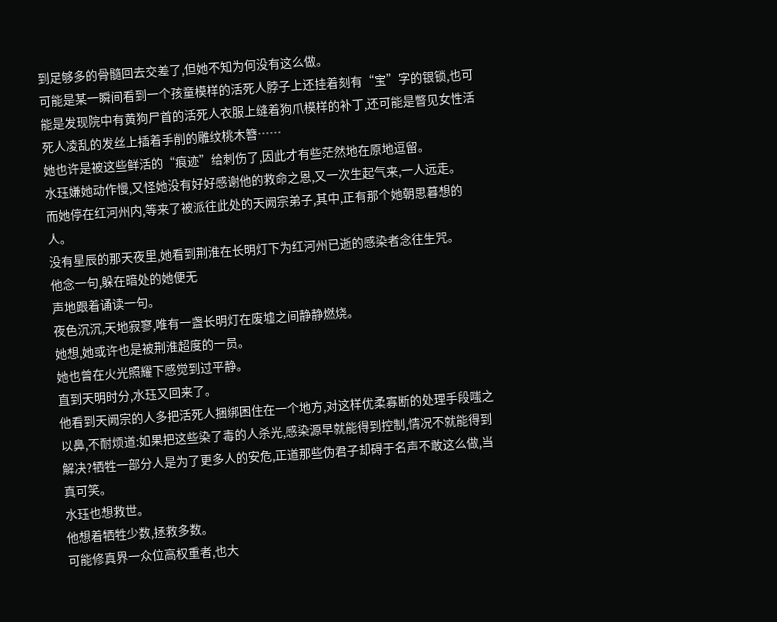到足够多的骨髓回去交差了,但她不知为何没有这么做。
可能是某一瞬间看到一个孩童模样的活死人脖子上还挂着刻有“宝”字的银锁,也可能是发现院中有黄狗尸首的活死人衣服上缝着狗爪模样的补丁,还可能是瞥见女性活死人凌乱的发丝上插着手削的雕纹桃木簪……
她也许是被这些鲜活的“痕迹”给刺伤了,因此才有些茫然地在原地逗留。
水珏嫌她动作慢,又怪她没有好好感谢他的救命之恩,又一次生起气来,一人远走。
而她停在红河州内,等来了被派往此处的天阙宗弟子,其中,正有那个她朝思暮想的人。
没有星辰的那天夜里,她看到荆淮在长明灯下为红河州已逝的感染者念往生咒。
他念一句,躲在暗处的她便无
声地跟着诵读一句。
夜色沉沉,天地寂寥,唯有一盏长明灯在废墟之间静静燃烧。
她想,她或许也是被荆淮超度的一员。
她也曾在火光照耀下感觉到过平静。
直到天明时分,水珏又回来了。
他看到天阙宗的人多把活死人捆绑困住在一个地方,对这样优柔寡断的处理手段嗤之以鼻,不耐烦道:如果把这些染了毒的人杀光,感染源早就能得到控制,情况不就能得到解决?牺牲一部分人是为了更多人的安危,正道那些伪君子却碍于名声不敢这么做,当真可笑。
水珏也想救世。
他想着牺牲少数,拯救多数。
可能修真界一众位高权重者,也大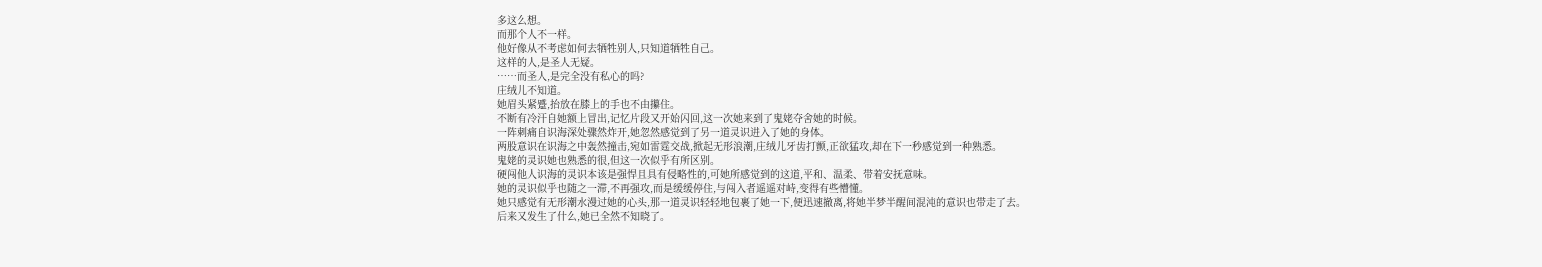多这么想。
而那个人不一样。
他好像从不考虑如何去牺牲别人,只知道牺牲自己。
这样的人,是圣人无疑。
……而圣人,是完全没有私心的吗?
庄绒儿不知道。
她眉头紧蹙,抬放在膝上的手也不由攥住。
不断有冷汗自她额上冒出,记忆片段又开始闪回,这一次她来到了鬼姥夺舍她的时候。
一阵刺痛自识海深处骤然炸开,她忽然感觉到了另一道灵识进入了她的身体。
两股意识在识海之中轰然撞击,宛如雷霆交战,掀起无形浪潮,庄绒儿牙齿打颤,正欲猛攻,却在下一秒感觉到一种熟悉。
鬼姥的灵识她也熟悉的很,但这一次似乎有所区别。
硬闯他人识海的灵识本该是强悍且具有侵略性的,可她所感觉到的这道,平和、温柔、带着安抚意味。
她的灵识似乎也随之一滞,不再强攻,而是缓缓停住,与闯入者遥遥对峙,变得有些懵懂。
她只感觉有无形潮水漫过她的心头,那一道灵识轻轻地包裹了她一下,便迅速撤离,将她半梦半醒间混沌的意识也带走了去。
后来又发生了什么,她已全然不知晓了。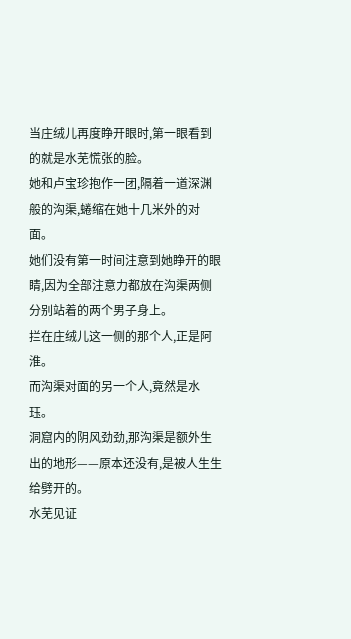当庄绒儿再度睁开眼时,第一眼看到的就是水芜慌张的脸。
她和卢宝珍抱作一团,隔着一道深渊般的沟渠,蜷缩在她十几米外的对面。
她们没有第一时间注意到她睁开的眼睛,因为全部注意力都放在沟渠两侧分别站着的两个男子身上。
拦在庄绒儿这一侧的那个人,正是阿淮。
而沟渠对面的另一个人,竟然是水珏。
洞窟内的阴风劲劲,那沟渠是额外生出的地形——原本还没有,是被人生生给劈开的。
水芜见证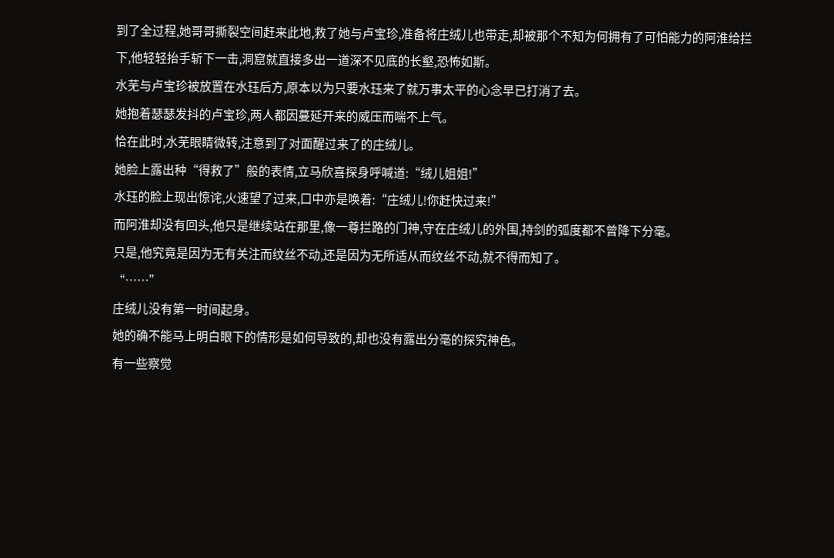到了全过程,她哥哥撕裂空间赶来此地,救了她与卢宝珍,准备将庄绒儿也带走,却被那个不知为何拥有了可怕能力的阿淮给拦下,他轻轻抬手斩下一击,洞窟就直接多出一道深不见底的长壑,恐怖如斯。
水芜与卢宝珍被放置在水珏后方,原本以为只要水珏来了就万事太平的心念早已打消了去。
她抱着瑟瑟发抖的卢宝珍,两人都因蔓延开来的威压而喘不上气。
恰在此时,水芜眼睛微转,注意到了对面醒过来了的庄绒儿。
她脸上露出种“得救了”般的表情,立马欣喜探身呼喊道:“绒儿姐姐!”
水珏的脸上现出惊诧,火速望了过来,口中亦是唤着:“庄绒儿!你赶快过来!”
而阿淮却没有回头,他只是继续站在那里,像一尊拦路的门神,守在庄绒儿的外围,持剑的弧度都不曾降下分毫。
只是,他究竟是因为无有关注而纹丝不动,还是因为无所适从而纹丝不动,就不得而知了。
“……”
庄绒儿没有第一时间起身。
她的确不能马上明白眼下的情形是如何导致的,却也没有露出分毫的探究神色。
有一些察觉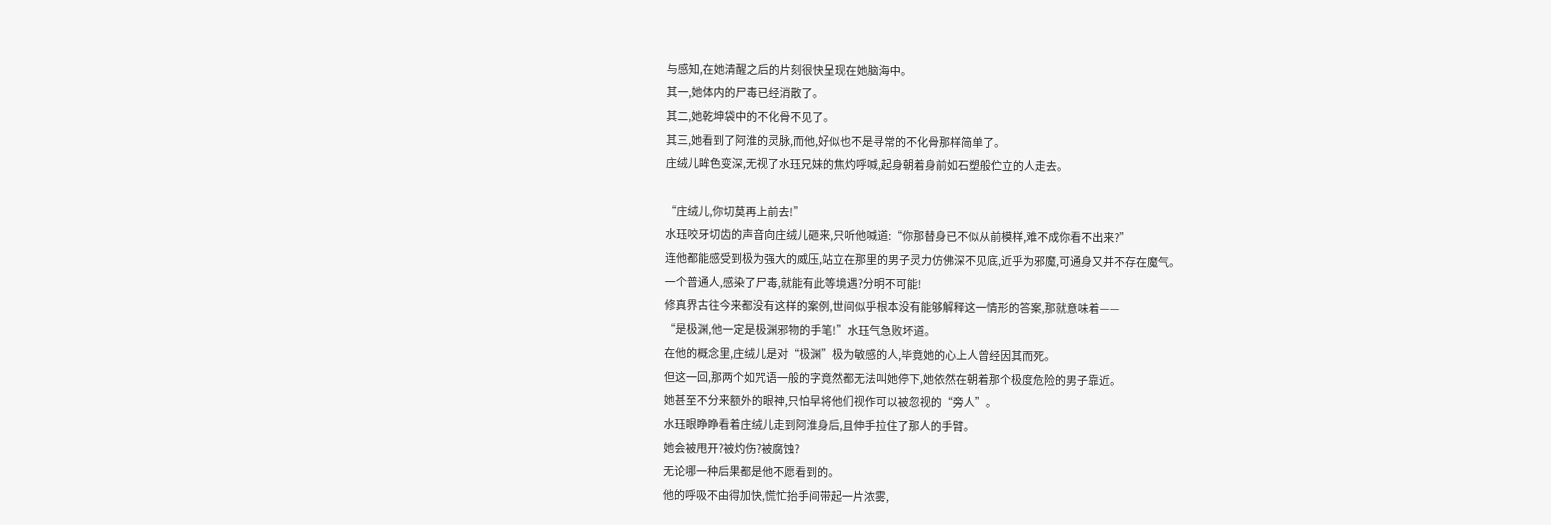与感知,在她清醒之后的片刻很快呈现在她脑海中。
其一,她体内的尸毒已经消散了。
其二,她乾坤袋中的不化骨不见了。
其三,她看到了阿淮的灵脉,而他,好似也不是寻常的不化骨那样简单了。
庄绒儿眸色变深,无视了水珏兄妹的焦灼呼喊,起身朝着身前如石塑般伫立的人走去。

“庄绒儿,你切莫再上前去!”
水珏咬牙切齿的声音向庄绒儿砸来,只听他喊道:“你那替身已不似从前模样,难不成你看不出来?”
连他都能感受到极为强大的威压,站立在那里的男子灵力仿佛深不见底,近乎为邪魔,可通身又并不存在魔气。
一个普通人,感染了尸毒,就能有此等境遇?分明不可能!
修真界古往今来都没有这样的案例,世间似乎根本没有能够解释这一情形的答案,那就意味着——
“是极渊,他一定是极渊邪物的手笔!”水珏气急败坏道。
在他的概念里,庄绒儿是对“极渊”极为敏感的人,毕竟她的心上人曾经因其而死。
但这一回,那两个如咒语一般的字竟然都无法叫她停下,她依然在朝着那个极度危险的男子靠近。
她甚至不分来额外的眼神,只怕早将他们视作可以被忽视的“旁人”。
水珏眼睁睁看着庄绒儿走到阿淮身后,且伸手拉住了那人的手臂。
她会被甩开?被灼伤?被腐蚀?
无论哪一种后果都是他不愿看到的。
他的呼吸不由得加快,慌忙抬手间带起一片浓雾,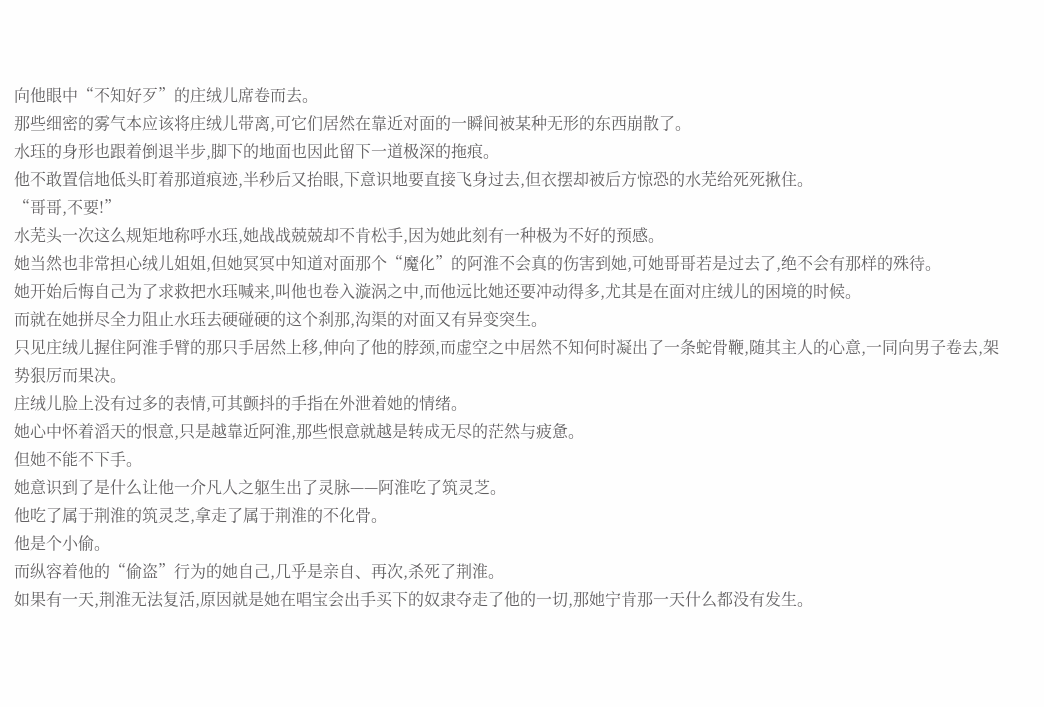向他眼中“不知好歹”的庄绒儿席卷而去。
那些细密的雾气本应该将庄绒儿带离,可它们居然在靠近对面的一瞬间被某种无形的东西崩散了。
水珏的身形也跟着倒退半步,脚下的地面也因此留下一道极深的拖痕。
他不敢置信地低头盯着那道痕迹,半秒后又抬眼,下意识地要直接飞身过去,但衣摆却被后方惊恐的水芜给死死揪住。
“哥哥,不要!”
水芜头一次这么规矩地称呼水珏,她战战兢兢却不肯松手,因为她此刻有一种极为不好的预感。
她当然也非常担心绒儿姐姐,但她冥冥中知道对面那个“魔化”的阿淮不会真的伤害到她,可她哥哥若是过去了,绝不会有那样的殊待。
她开始后悔自己为了求救把水珏喊来,叫他也卷入漩涡之中,而他远比她还要冲动得多,尤其是在面对庄绒儿的困境的时候。
而就在她拼尽全力阻止水珏去硬碰硬的这个刹那,沟渠的对面又有异变突生。
只见庄绒儿握住阿淮手臂的那只手居然上移,伸向了他的脖颈,而虚空之中居然不知何时凝出了一条蛇骨鞭,随其主人的心意,一同向男子卷去,架势狠厉而果决。
庄绒儿脸上没有过多的表情,可其颤抖的手指在外泄着她的情绪。
她心中怀着滔天的恨意,只是越靠近阿淮,那些恨意就越是转成无尽的茫然与疲惫。
但她不能不下手。
她意识到了是什么让他一介凡人之躯生出了灵脉——阿淮吃了筑灵芝。
他吃了属于荆淮的筑灵芝,拿走了属于荆淮的不化骨。
他是个小偷。
而纵容着他的“偷盗”行为的她自己,几乎是亲自、再次,杀死了荆淮。
如果有一天,荆淮无法复活,原因就是她在唱宝会出手买下的奴隶夺走了他的一切,那她宁肯那一天什么都没有发生。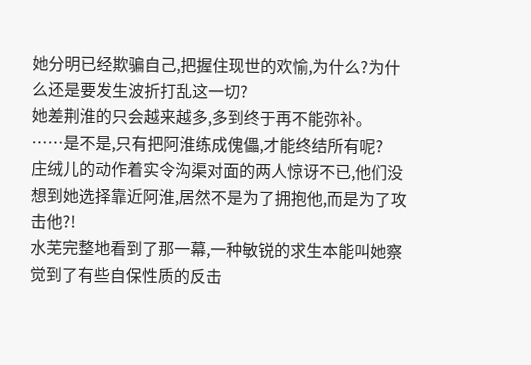她分明已经欺骗自己,把握住现世的欢愉,为什么?为什么还是要发生波折打乱这一切?
她差荆淮的只会越来越多,多到终于再不能弥补。
……是不是,只有把阿淮练成傀儡,才能终结所有呢?
庄绒儿的动作着实令沟渠对面的两人惊讶不已,他们没想到她选择靠近阿淮,居然不是为了拥抱他,而是为了攻击他?!
水芜完整地看到了那一幕,一种敏锐的求生本能叫她察觉到了有些自保性质的反击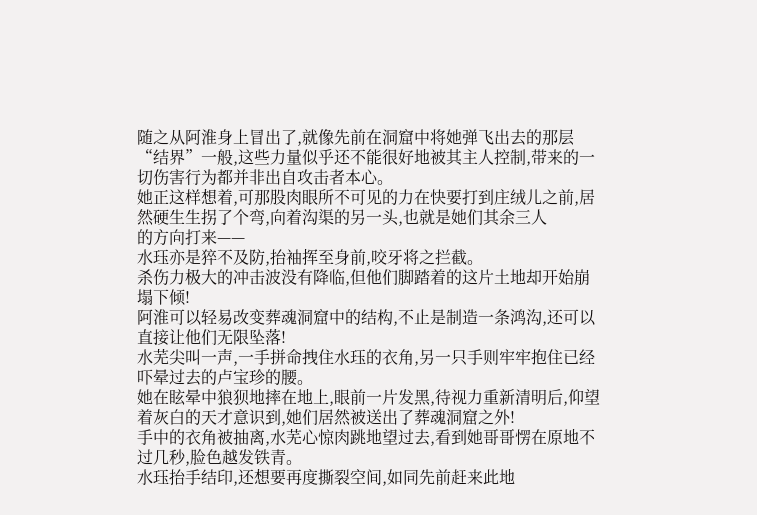随之从阿淮身上冒出了,就像先前在洞窟中将她弹飞出去的那层“结界”一般,这些力量似乎还不能很好地被其主人控制,带来的一切伤害行为都并非出自攻击者本心。
她正这样想着,可那股肉眼所不可见的力在快要打到庄绒儿之前,居然硬生生拐了个弯,向着沟渠的另一头,也就是她们其余三人
的方向打来——
水珏亦是猝不及防,抬袖挥至身前,咬牙将之拦截。
杀伤力极大的冲击波没有降临,但他们脚踏着的这片土地却开始崩塌下倾!
阿淮可以轻易改变葬魂洞窟中的结构,不止是制造一条鸿沟,还可以直接让他们无限坠落!
水芜尖叫一声,一手拼命拽住水珏的衣角,另一只手则牢牢抱住已经吓晕过去的卢宝珍的腰。
她在眩晕中狼狈地摔在地上,眼前一片发黑,待视力重新清明后,仰望着灰白的天才意识到,她们居然被送出了葬魂洞窟之外!
手中的衣角被抽离,水芜心惊肉跳地望过去,看到她哥哥愣在原地不过几秒,脸色越发铁青。
水珏抬手结印,还想要再度撕裂空间,如同先前赶来此地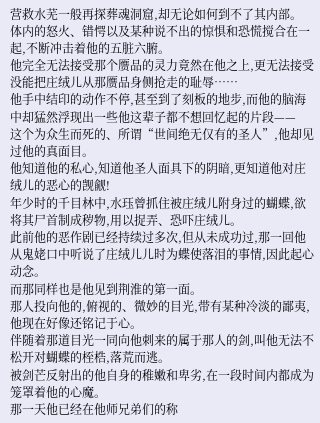营救水芜一般再探葬魂洞窟,却无论如何到不了其内部。
体内的怒火、错愕以及某种说不出的惊惧和恐慌搅合在一起,不断冲击着他的五脏六腑。
他完全无法接受那个赝品的灵力竟然在他之上,更无法接受没能把庄绒儿从那赝品身侧抢走的耻辱……
他手中结印的动作不停,甚至到了刻板的地步,而他的脑海中却猛然浮现出一些他这辈子都不想回忆起的片段——
这个为众生而死的、所谓“世间绝无仅有的圣人”,他却见过他的真面目。
他知道他的私心,知道他圣人面具下的阴暗,更知道他对庄绒儿的恶心的觊觎!
年少时的千目林中,水珏曾抓住被庄绒儿附身过的蝴蝶,欲将其尸首制成秽物,用以捉弄、恐吓庄绒儿。
此前他的恶作剧已经持续过多次,但从未成功过,那一回他从鬼姥口中听说了庄绒儿儿时为蝶使落泪的事情,因此起心动念。
而那同样也是他见到荆淮的第一面。
那人投向他的,俯视的、微妙的目光,带有某种冷淡的鄙夷,他现在好像还铭记于心。
伴随着那道目光一同向他刺来的属于那人的剑,叫他无法不松开对蝴蝶的桎梏,落荒而逃。
被剑芒反射出的他自身的稚嫩和卑劣,在一段时间内都成为笼罩着他的心魔。
那一天他已经在他师兄弟们的称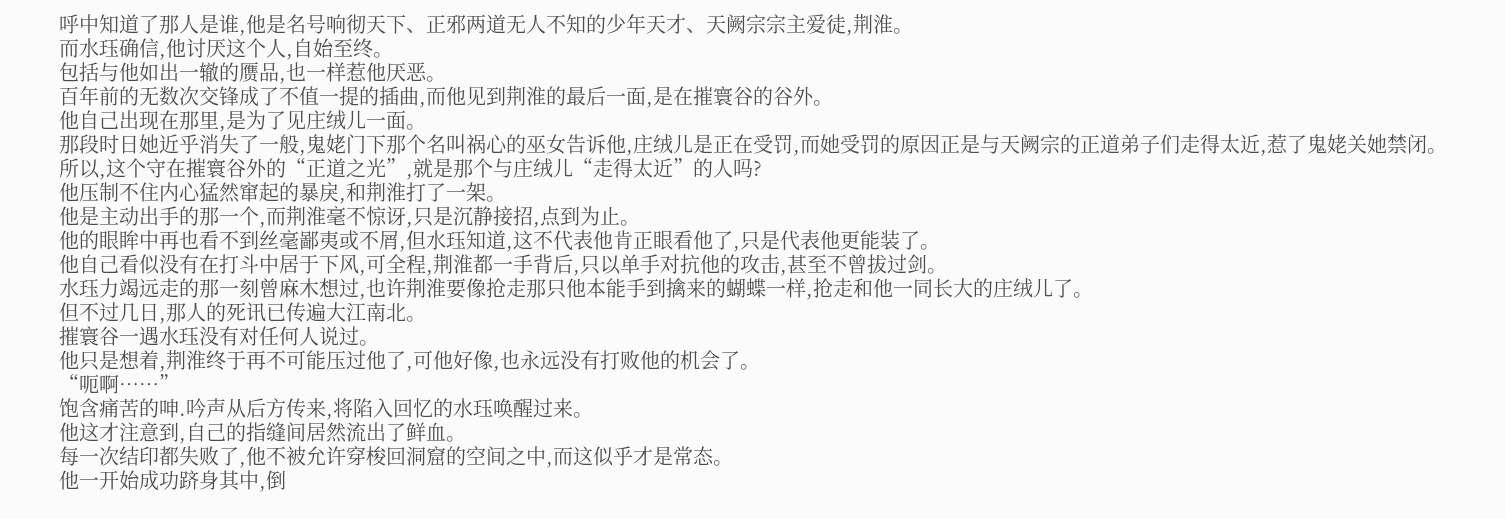呼中知道了那人是谁,他是名号响彻天下、正邪两道无人不知的少年天才、天阙宗宗主爱徒,荆淮。
而水珏确信,他讨厌这个人,自始至终。
包括与他如出一辙的赝品,也一样惹他厌恶。
百年前的无数次交锋成了不值一提的插曲,而他见到荆淮的最后一面,是在摧寰谷的谷外。
他自己出现在那里,是为了见庄绒儿一面。
那段时日她近乎消失了一般,鬼姥门下那个名叫祸心的巫女告诉他,庄绒儿是正在受罚,而她受罚的原因正是与天阙宗的正道弟子们走得太近,惹了鬼姥关她禁闭。
所以,这个守在摧寰谷外的“正道之光”,就是那个与庄绒儿“走得太近”的人吗?
他压制不住内心猛然窜起的暴戾,和荆淮打了一架。
他是主动出手的那一个,而荆淮毫不惊讶,只是沉静接招,点到为止。
他的眼眸中再也看不到丝毫鄙夷或不屑,但水珏知道,这不代表他肯正眼看他了,只是代表他更能装了。
他自己看似没有在打斗中居于下风,可全程,荆淮都一手背后,只以单手对抗他的攻击,甚至不曾拔过剑。
水珏力竭远走的那一刻曾麻木想过,也许荆淮要像抢走那只他本能手到擒来的蝴蝶一样,抢走和他一同长大的庄绒儿了。
但不过几日,那人的死讯已传遍大江南北。
摧寰谷一遇水珏没有对任何人说过。
他只是想着,荆淮终于再不可能压过他了,可他好像,也永远没有打败他的机会了。
“呃啊……”
饱含痛苦的呻.吟声从后方传来,将陷入回忆的水珏唤醒过来。
他这才注意到,自己的指缝间居然流出了鲜血。
每一次结印都失败了,他不被允许穿梭回洞窟的空间之中,而这似乎才是常态。
他一开始成功跻身其中,倒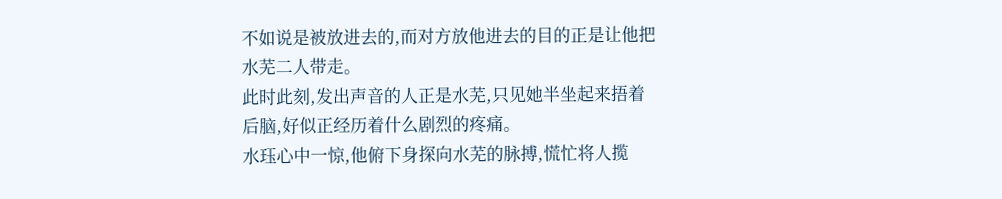不如说是被放进去的,而对方放他进去的目的正是让他把水芜二人带走。
此时此刻,发出声音的人正是水芜,只见她半坐起来捂着后脑,好似正经历着什么剧烈的疼痛。
水珏心中一惊,他俯下身探向水芜的脉搏,慌忙将人揽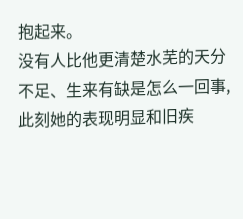抱起来。
没有人比他更清楚水芜的天分不足、生来有缺是怎么一回事,此刻她的表现明显和旧疾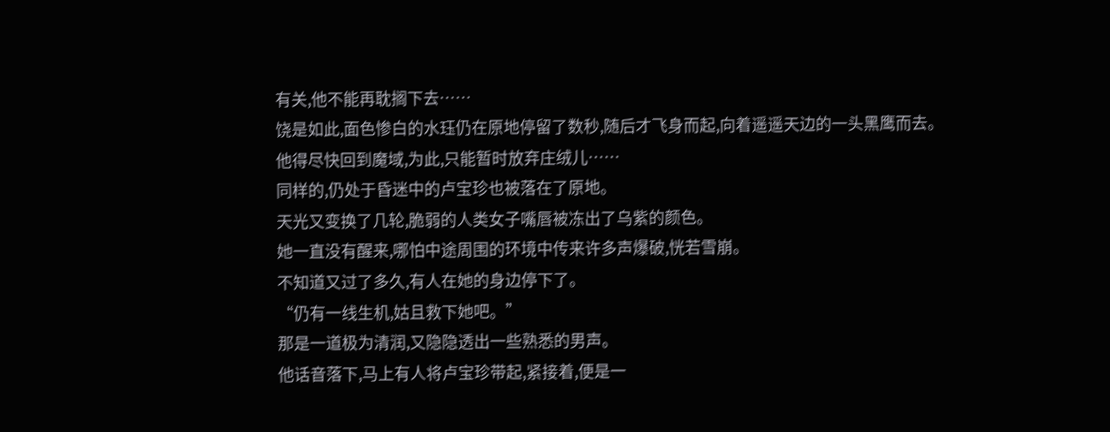有关,他不能再耽搁下去……
饶是如此,面色惨白的水珏仍在原地停留了数秒,随后才飞身而起,向着遥遥天边的一头黑鹰而去。
他得尽快回到魔域,为此,只能暂时放弃庄绒儿……
同样的,仍处于昏迷中的卢宝珍也被落在了原地。
天光又变换了几轮,脆弱的人类女子嘴唇被冻出了乌紫的颜色。
她一直没有醒来,哪怕中途周围的环境中传来许多声爆破,恍若雪崩。
不知道又过了多久,有人在她的身边停下了。
“仍有一线生机,姑且救下她吧。”
那是一道极为清润,又隐隐透出一些熟悉的男声。
他话音落下,马上有人将卢宝珍带起,紧接着,便是一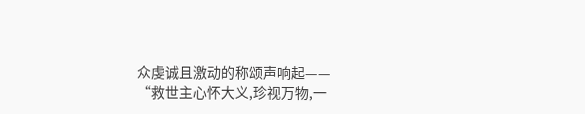众虔诚且激动的称颂声响起——
“救世主心怀大义,珍视万物,一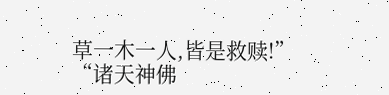草一木一人,皆是救赎!”
“诸天神佛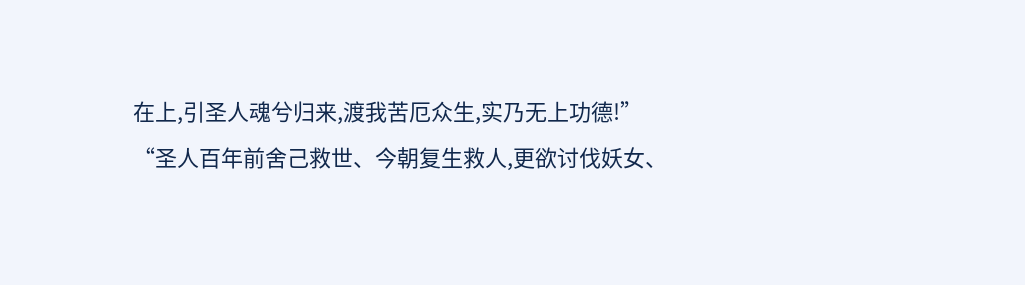在上,引圣人魂兮归来,渡我苦厄众生,实乃无上功德!”
“圣人百年前舍己救世、今朝复生救人,更欲讨伐妖女、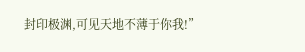封印极渊,可见天地不薄于你我!”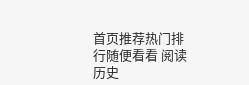首页推荐热门排行随便看看 阅读历史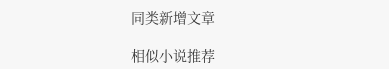同类新增文章

相似小说推荐